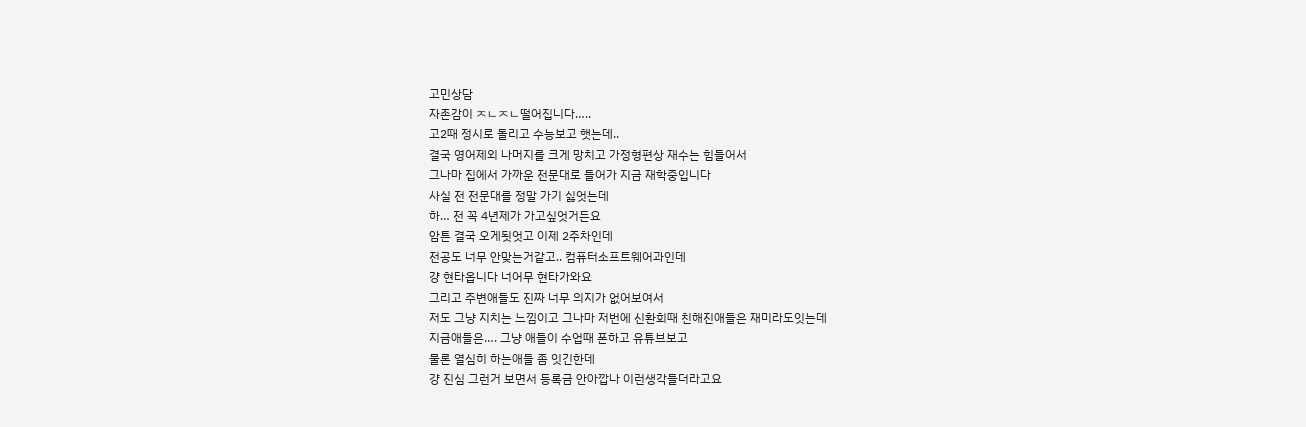고민상담
자존감이 ㅈㄴㅈㄴ떨어집니다…..
고2때 정시로 돌리고 수능보고 햇는데..
결국 영어제외 나머지를 크게 망치고 가정형편상 재수는 힘들어서
그나마 집에서 가까운 전문대로 들어가 지금 재학중입니다
사실 전 전문대를 정말 가기 싫엇는데
하… 전 꼭 4년제가 가고싶엇거든요
암튼 결국 오게됫엇고 이제 2주차인데
전공도 너무 안맞는거같고.. 컴퓨터소프트웨어과인데
걍 현타옵니다 너어무 현타가와요
그리고 주변애들도 진짜 너무 의지가 없어보여서
저도 그냥 지치는 느낌이고 그나마 저번에 신환회때 친해진애들은 재미라도잇는데
지금애들은…. 그냥 애들이 수업때 폰하고 유튜브보고
물론 열심히 하는애들 좀 잇긴한데
걍 진심 그런거 보면서 등록금 안아깝나 이런생각들더라고요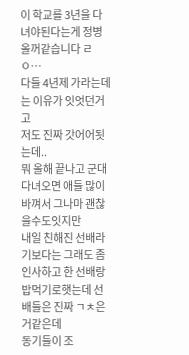이 학교를 3년을 다녀야된다는게 정병올꺼같습니다 ㄹㅇ…
다들 4년제 가라는데는 이유가 잇엇던거고
저도 진짜 갓어어됫는데..
뭐 올해 끝나고 군대 다녀오면 애들 많이 바껴서 그나마 괜찮을수도잇지만
내일 친해진 선배라기보다는 그래도 좀 인사하고 한 선배랑 밥먹기로햇는데 선배들은 진짜 ㄱㅊ은거같은데
동기들이 조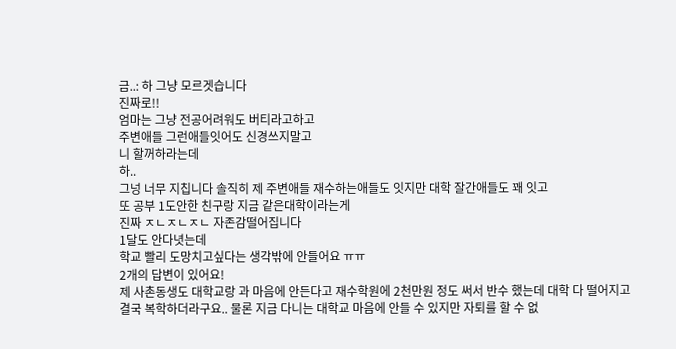금..: 하 그냥 모르겟습니다
진짜로!!
엄마는 그냥 전공어려워도 버티라고하고
주변애들 그런애들잇어도 신경쓰지말고
니 할꺼하라는데
하..
그넝 너무 지칩니다 솔직히 제 주변애들 재수하는애들도 잇지만 대학 잘간애들도 꽤 잇고
또 공부 1도안한 친구랑 지금 같은대학이라는게
진짜 ㅈㄴㅈㄴㅈㄴ 자존감떨어집니다
1달도 안다녓는데
학교 빨리 도망치고싶다는 생각밖에 안들어요 ㅠㅠ
2개의 답변이 있어요!
제 사촌동생도 대학교랑 과 마음에 안든다고 재수학원에 2천만원 정도 써서 반수 했는데 대학 다 떨어지고 결국 복학하더라구요.. 물론 지금 다니는 대학교 마음에 안들 수 있지만 자퇴를 할 수 없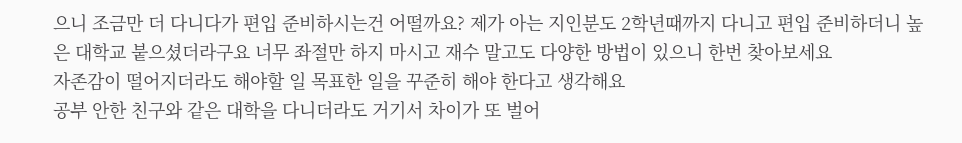으니 조금만 더 다니다가 편입 준비하시는건 어떨까요? 제가 아는 지인분도 2학년때까지 다니고 편입 준비하더니 높은 대학교 붙으셨더라구요 너무 좌절만 하지 마시고 재수 말고도 다양한 방법이 있으니 한번 찾아보세요
자존감이 떨어지더라도 해야할 일 목표한 일을 꾸준히 해야 한다고 생각해요
공부 안한 친구와 같은 대학을 다니더라도 거기서 차이가 또 벌어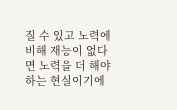질 수 있고 노력에 비해 재능이 없다면 노력을 더 해야하는 현실이기에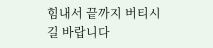힘내서 끝까지 버티시길 바랍니다